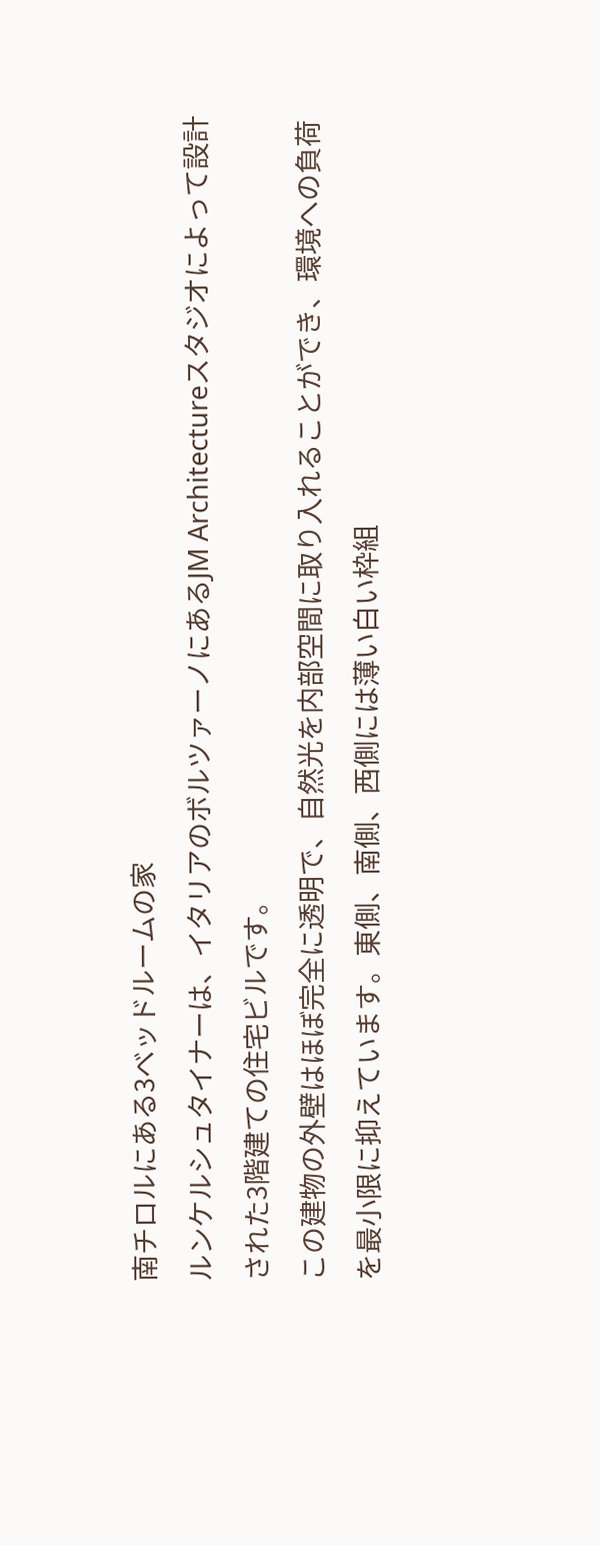南チロルにある3ベッドルームの家
ルンケルシュタイナーは、イタリアのボルツァーノにあるJM Architectureスタジオによって設計された3階建ての住宅ビルです。
この建物の外壁はほぼ完全に透明で、自然光を内部空間に取り入れることができ、環境への負荷を最小限に抑えています。東側、南側、西側には薄い白い枠組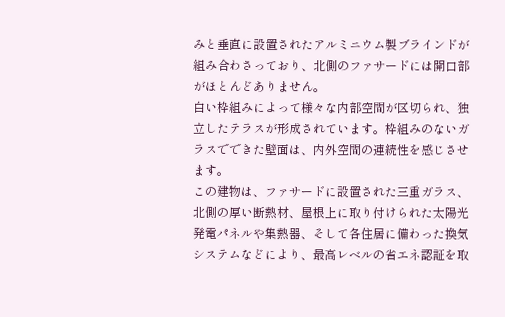みと垂直に設置されたアルミニウム製ブラインドが組み合わさっており、北側のファサードには開口部がほとんどありません。
白い枠組みによって様々な内部空間が区切られ、独立したテラスが形成されています。枠組みのないガラスでできた壁面は、内外空間の連続性を感じさせます。
この建物は、ファサードに設置された三重ガラス、北側の厚い断熱材、屋根上に取り付けられた太陽光発電パネルや集熱器、そして各住居に備わった換気システムなどにより、最高レベルの省エネ認証を取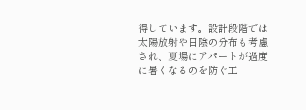得しています。設計段階では太陽放射や日陰の分布も考慮され、夏場にアパートが過度に暑くなるのを防ぐ工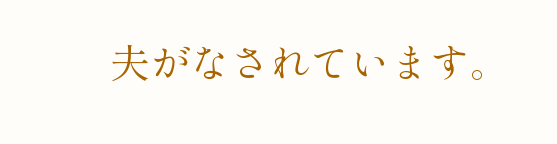夫がなされています。